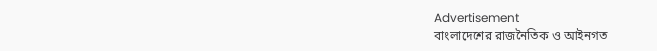Advertisement
বাংলাদেশের রাজনৈতিক ও আইনগত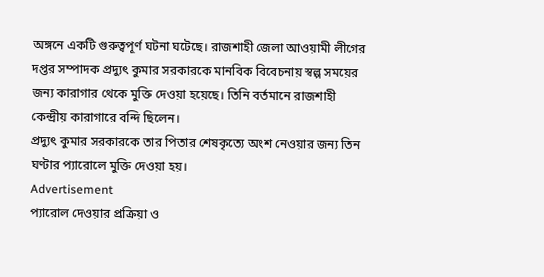অঙ্গনে একটি গুরুত্বপূর্ণ ঘটনা ঘটেছে। রাজশাহী জেলা আওয়ামী লীগের দপ্তর সম্পাদক প্রদ্যুৎ কুমার সরকারকে মানবিক বিবেচনায় স্বল্প সময়ের জন্য কারাগার থেকে মুক্তি দেওয়া হয়েছে। তিনি বর্তমানে রাজশাহী কেন্দ্রীয় কারাগারে বন্দি ছিলেন।
প্রদ্যুৎ কুমার সরকারকে তার পিতার শেষকৃত্যে অংশ নেওয়ার জন্য তিন ঘণ্টার প্যারোলে মুক্তি দেওয়া হয়।
Advertisement
প্যারোল দেওয়ার প্রক্রিয়া ও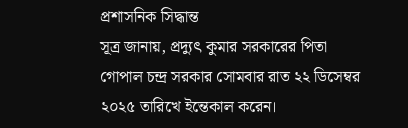প্রশাসনিক সিদ্ধান্ত
সূত্র জানায়, প্রদ্যুৎ কুমার সরকারের পিতা গোপাল চন্দ্র সরকার সোমবার রাত ২২ ডিসেম্বর ২০২৫ তারিখে ইন্তেকাল করেন।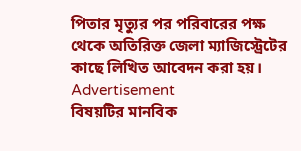পিতার মৃত্যুর পর পরিবারের পক্ষ থেকে অতিরিক্ত জেলা ম্যাজিস্ট্রেটের কাছে লিখিত আবেদন করা হয়।
Advertisement
বিষয়টির মানবিক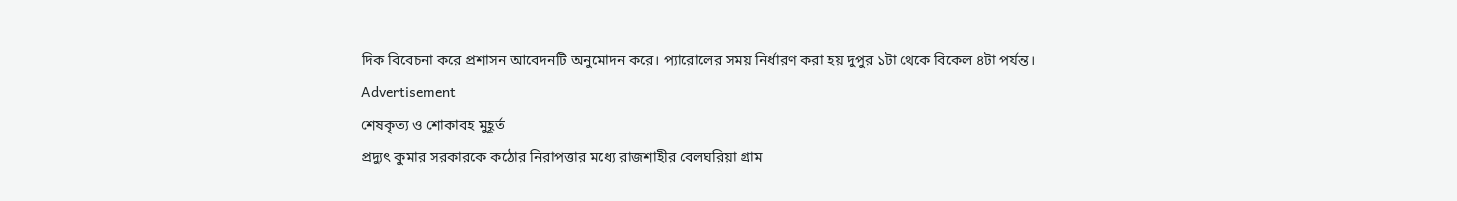দিক বিবেচনা করে প্রশাসন আবেদনটি অনুমোদন করে। প্যারোলের সময় নির্ধারণ করা হয় দুপুর ১টা থেকে বিকেল ৪টা পর্যন্ত।
Advertisement
শেষকৃত্য ও শোকাবহ মুহূর্ত
প্রদ্যুৎ কুমার সরকারকে কঠোর নিরাপত্তার মধ্যে রাজশাহীর বেলঘরিয়া গ্রাম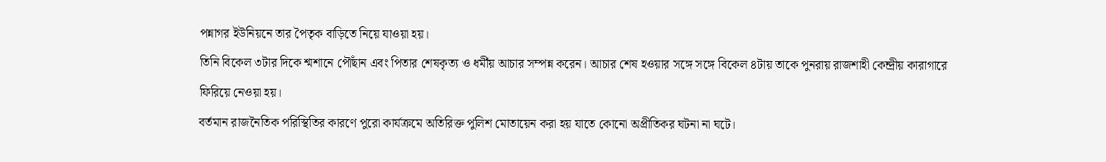পন্নাগর ইউনিয়নে তার পৈতৃক বাড়িতে নিয়ে যাওয়া হয়।
তিনি বিকেল ৩টার দিকে শ্মশানে পৌঁছান এবং পিতার শেষকৃত্য ও ধর্মীয় আচার সম্পন্ন করেন। আচার শেষ হওয়ার সঙ্গে সঙ্গে বিকেল ৪টায় তাকে পুনরায় রাজশাহী কেন্দ্রীয় কারাগারে ফিরিয়ে নেওয়া হয়।
বর্তমান রাজনৈতিক পরিস্থিতির কারণে পুরো কার্যক্রমে অতিরিক্ত পুলিশ মোতায়েন করা হয় যাতে কোনো অপ্রীতিকর ঘটনা না ঘটে।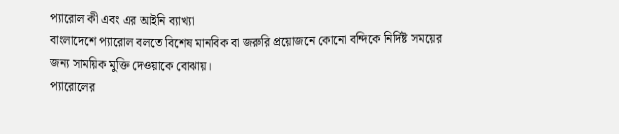প্যারোল কী এবং এর আইনি ব্যাখ্যা
বাংলাদেশে প্যারোল বলতে বিশেষ মানবিক বা জরুরি প্রয়োজনে কোনো বন্দিকে নির্দিষ্ট সময়ের জন্য সাময়িক মুক্তি দেওয়াকে বোঝায়।
প্যারোলের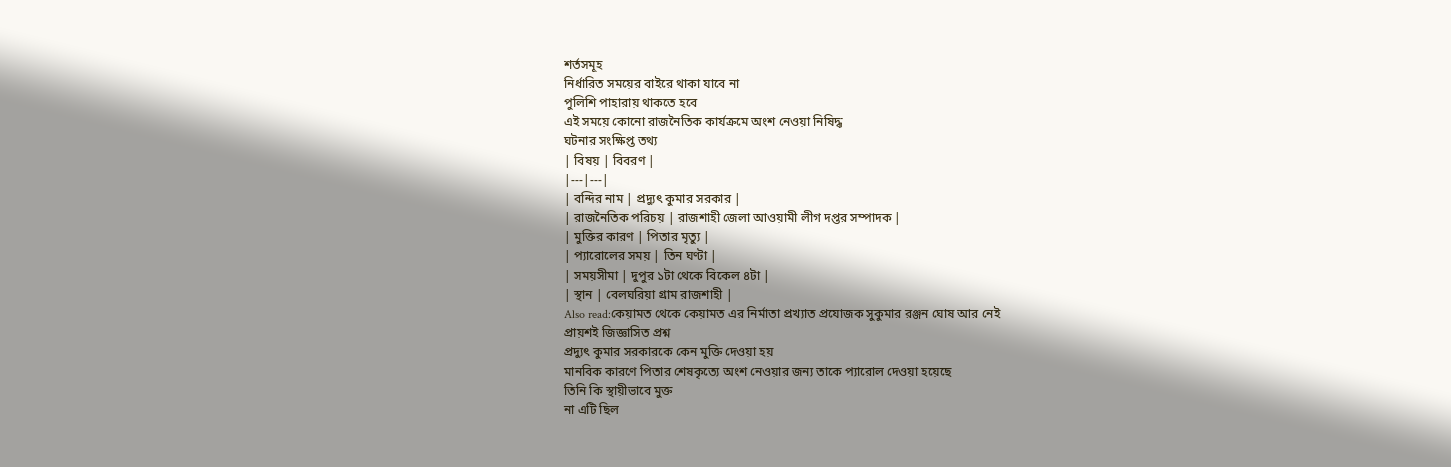শর্তসমূহ
নির্ধারিত সময়ের বাইরে থাকা যাবে না
পুলিশি পাহারায় থাকতে হবে
এই সময়ে কোনো রাজনৈতিক কার্যক্রমে অংশ নেওয়া নিষিদ্ধ
ঘটনার সংক্ষিপ্ত তথ্য
| বিষয় | বিবরণ |
|---|---|
| বন্দির নাম | প্রদ্যুৎ কুমার সরকার |
| রাজনৈতিক পরিচয় | রাজশাহী জেলা আওয়ামী লীগ দপ্তর সম্পাদক |
| মুক্তির কারণ | পিতার মৃত্যু |
| প্যারোলের সময় | তিন ঘণ্টা |
| সময়সীমা | দুপুর ১টা থেকে বিকেল ৪টা |
| স্থান | বেলঘরিয়া গ্রাম রাজশাহী |
Also read:কেয়ামত থেকে কেয়ামত এর নির্মাতা প্রখ্যাত প্রযোজক সুকুমার রঞ্জন ঘোষ আর নেই
প্রায়শই জিজ্ঞাসিত প্রশ্ন
প্রদ্যুৎ কুমার সরকারকে কেন মুক্তি দেওয়া হয়
মানবিক কারণে পিতার শেষকৃত্যে অংশ নেওয়ার জন্য তাকে প্যারোল দেওয়া হয়েছে
তিনি কি স্থায়ীভাবে মুক্ত
না এটি ছিল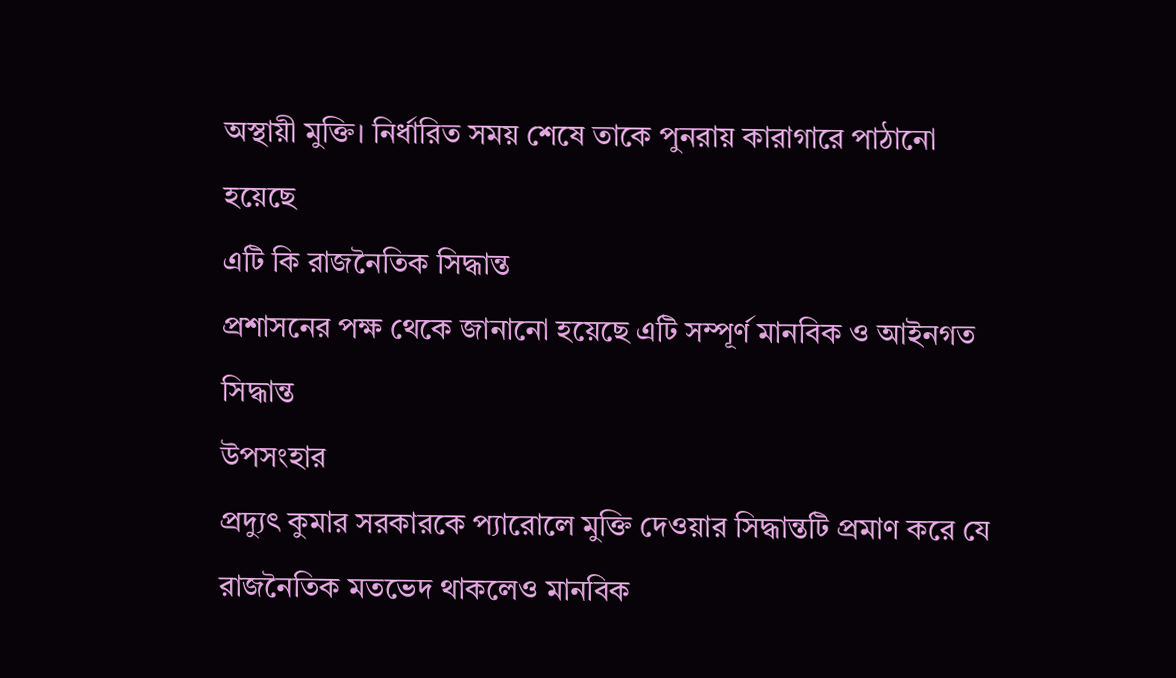অস্থায়ী মুক্তি। নির্ধারিত সময় শেষে তাকে পুনরায় কারাগারে পাঠানো হয়েছে
এটি কি রাজনৈতিক সিদ্ধান্ত
প্রশাসনের পক্ষ থেকে জানানো হয়েছে এটি সম্পূর্ণ মানবিক ও আইনগত সিদ্ধান্ত
উপসংহার
প্রদ্যুৎ কুমার সরকারকে প্যারোলে মুক্তি দেওয়ার সিদ্ধান্তটি প্রমাণ করে যে রাজনৈতিক মতভেদ থাকলেও মানবিক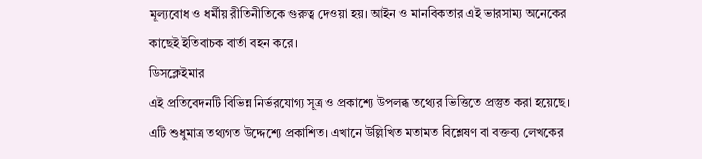মূল্যবোধ ও ধর্মীয় রীতিনীতিকে গুরুত্ব দেওয়া হয়। আইন ও মানবিকতার এই ভারসাম্য অনেকের কাছেই ইতিবাচক বার্তা বহন করে।
ডিসক্লেইমার
এই প্রতিবেদনটি বিভিন্ন নির্ভরযোগ্য সূত্র ও প্রকাশ্যে উপলব্ধ তথ্যের ভিত্তিতে প্রস্তুত করা হয়েছে। এটি শুধুমাত্র তথ্যগত উদ্দেশ্যে প্রকাশিত। এখানে উল্লিখিত মতামত বিশ্লেষণ বা বক্তব্য লেখকের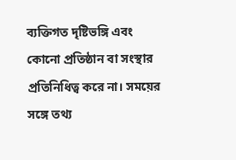ব্যক্তিগত দৃষ্টিভঙ্গি এবং কোনো প্রতিষ্ঠান বা সংস্থার প্রতিনিধিত্ব করে না। সময়ের সঙ্গে তথ্য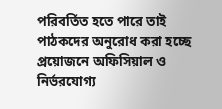পরিবর্তিত হতে পারে তাই পাঠকদের অনুরোধ করা হচ্ছে প্রয়োজনে অফিসিয়াল ও নির্ভরযোগ্য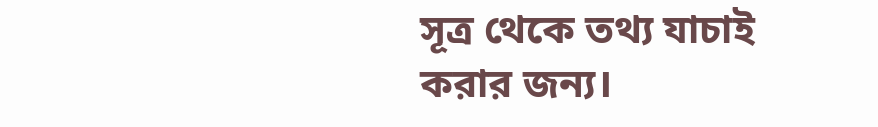সূত্র থেকে তথ্য যাচাই করার জন্য।